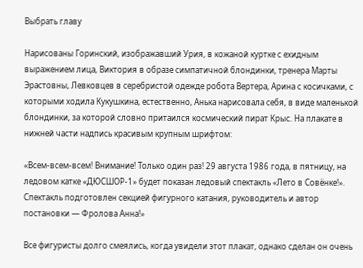Выбрать главу

Нарисованы Горинский, изображавший Урия, в кожаной куртке с ехидным выражением лица, Виктория в образе симпатичной блондинки, тренера Марты Эрастовны, Левковцев в серебристой одежде робота Вертера, Арина с косичками, с которыми ходила Кукушкина, естественно, Анька нарисовала себя, в виде маленькой блондинки, за которой словно притаился космический пират Крыс. На плакате в нижней части надпись красивым крупным шрифтом:

«Всем-всем-всем! Внимание! Только один раз! 29 августа 1986 года, в пятницу, на ледовом катке «ДЮСШОР-1» будет показан ледовый спектакль «Лето в Совёнке!». Спектакль подготовлен секцией фигурного катания, руководитель и автор постановки — Фролова Анна!»

Все фигуристы долго смеялись, когда увидели этот плакат, однако сделан он очень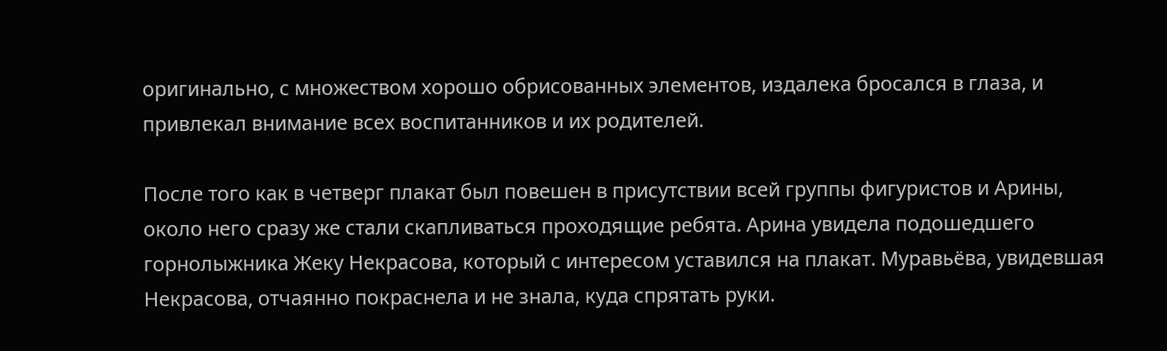оригинально, с множеством хорошо обрисованных элементов, издалека бросался в глаза, и привлекал внимание всех воспитанников и их родителей.

После того как в четверг плакат был повешен в присутствии всей группы фигуристов и Арины, около него сразу же стали скапливаться проходящие ребята. Арина увидела подошедшего горнолыжника Жеку Некрасова, который с интересом уставился на плакат. Муравьёва, увидевшая Некрасова, отчаянно покраснела и не знала, куда спрятать руки.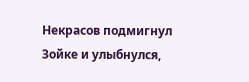Некрасов подмигнул Зойке и улыбнулся,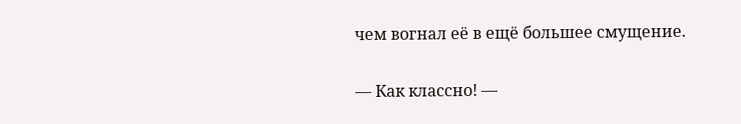чем вогнал её в ещё большее смущение.

— Как классно! —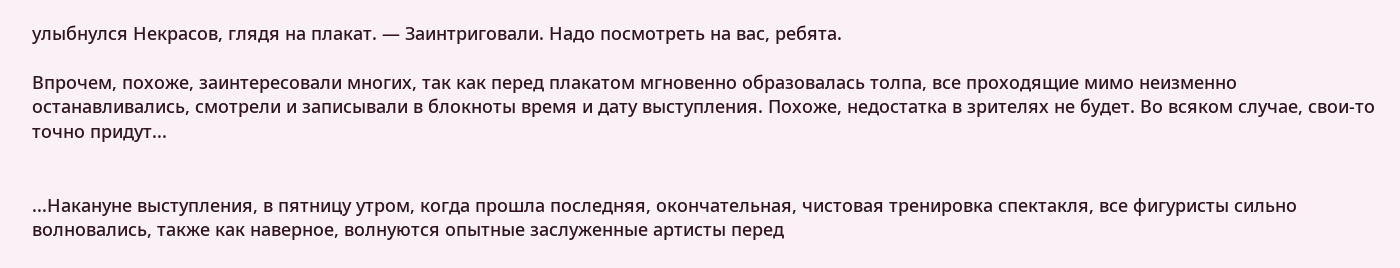улыбнулся Некрасов, глядя на плакат. — Заинтриговали. Надо посмотреть на вас, ребята.

Впрочем, похоже, заинтересовали многих, так как перед плакатом мгновенно образовалась толпа, все проходящие мимо неизменно останавливались, смотрели и записывали в блокноты время и дату выступления. Похоже, недостатка в зрителях не будет. Во всяком случае, свои-то точно придут...


...Накануне выступления, в пятницу утром, когда прошла последняя, окончательная, чистовая тренировка спектакля, все фигуристы сильно волновались, также как наверное, волнуются опытные заслуженные артисты перед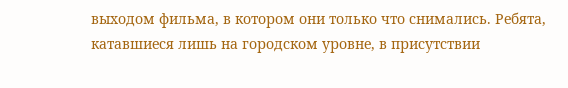выходом фильма, в котором они только что снимались. Ребята, катавшиеся лишь на городском уровне, в присутствии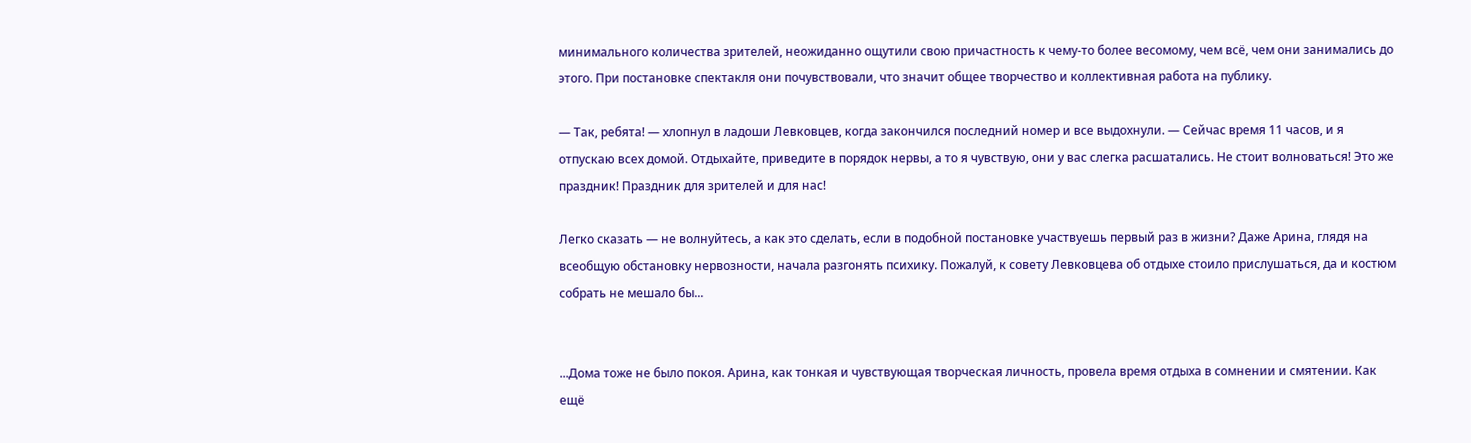минимального количества зрителей, неожиданно ощутили свою причастность к чему-то более весомому, чем всё, чем они занимались до этого. При постановке спектакля они почувствовали, что значит общее творчество и коллективная работа на публику.

— Так, ребята! — хлопнул в ладоши Левковцев, когда закончился последний номер и все выдохнули. — Сейчас время 11 часов, и я отпускаю всех домой. Отдыхайте, приведите в порядок нервы, а то я чувствую, они у вас слегка расшатались. Не стоит волноваться! Это же праздник! Праздник для зрителей и для нас!

Легко сказать — не волнуйтесь, а как это сделать, если в подобной постановке участвуешь первый раз в жизни? Даже Арина, глядя на всеобщую обстановку нервозности, начала разгонять психику. Пожалуй, к совету Левковцева об отдыхе стоило прислушаться, да и костюм собрать не мешало бы...


...Дома тоже не было покоя. Арина, как тонкая и чувствующая творческая личность, провела время отдыха в сомнении и смятении. Как ещё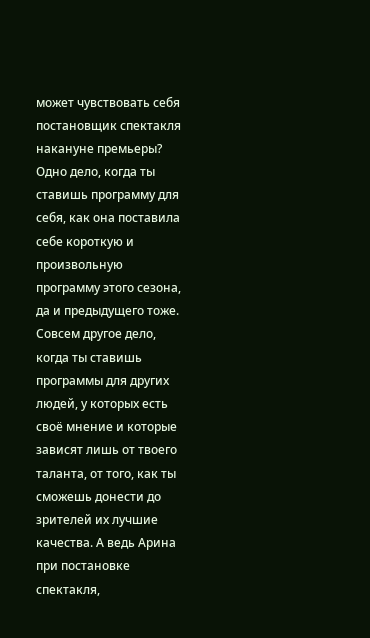может чувствовать себя постановщик спектакля накануне премьеры? Одно дело, когда ты ставишь программу для себя, как она поставила себе короткую и произвольную программу этого сезона, да и предыдущего тоже. Совсем другое дело, когда ты ставишь программы для других людей, у которых есть своё мнение и которые зависят лишь от твоего таланта, от того, как ты сможешь донести до зрителей их лучшие качества. А ведь Арина при постановке спектакля,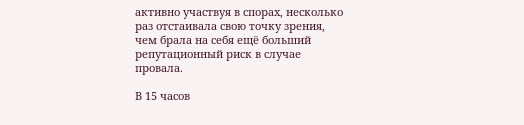активно участвуя в спорах, несколько раз отстаивала свою точку зрения, чем брала на себя ещё больший репутационный риск в случае провала.

В 15 часов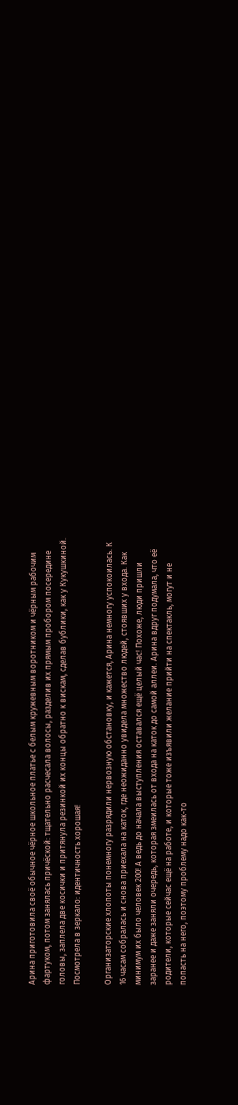Арина приготовила своё обычное чёрное школьное платье с белым кружевным воротником и чёрным рабочим фартуком, потом занялась причёской: тщательно расчесала волосы, разделив их прямым пробором посередине головы, заплела две косички и притянула резинкой их концы обратно к вискам, сделав бублики, как у Кукушкиной. Посмотрела в зеркало: идентичность хорошая!

Организаторские хлопоты понемногу разрядили нервозную обстановку, и кажется, Арина немногу успокоилась. К 16 часам собралась и снова приехала на каток, где неожиданно увидела множество людей, стоявших у входа. Как минимум их было человек 200! А ведь до начала выступления оставался ещё целый час! Похоже, люди пришли заранее и даже заняли очередь, которая змеилась от входа на каток до самой аллеи. Арина вдруг подумала, что её родители, которые сейчас ещё на работе, и которые тоже изъявили желание прийти на спектакль, могут и не попасть на него, поэтому проблему надо как-то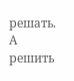решать. А решить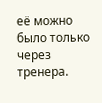её можно было только через тренера.